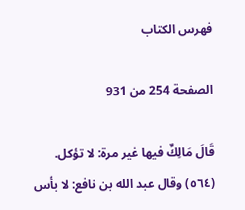فهرس الكتاب

الصفحة 254 من 931

قَالَ مَالِكٌ فيها غير مرة: لا تؤكل. (٥٦٤) وقال عبد الله بن نافع: لا بأس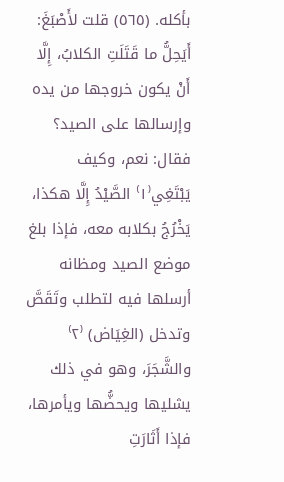بأكله. (٥٦٥) قلت لأَصْبَغَ: أَيَحِلُّ ما قَتَلَتِ الكلابُ، إِلَّا أَنْ يكون خروجها من يده وإرسالها على الصيد؟ فقال: نعم، وكيف يَبْتَغِي⁽١⁾ الصَّيْدُ إِلَّا هكذا، يَخْرُجُ بكلابه معه، فإذا بلغ موضع الصيد ومظانه أرسلها فيه لتطلب وتَقَصَّ وتدخل (الغِيَاض) ⁽٢⁾ والشَّجَرَ، وهو في ذلك يشليها ويحضُّها ويأمرها، فإذا أَثَارَتِ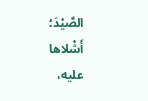الصَّيْدَ؛ أَشْلاها عليه،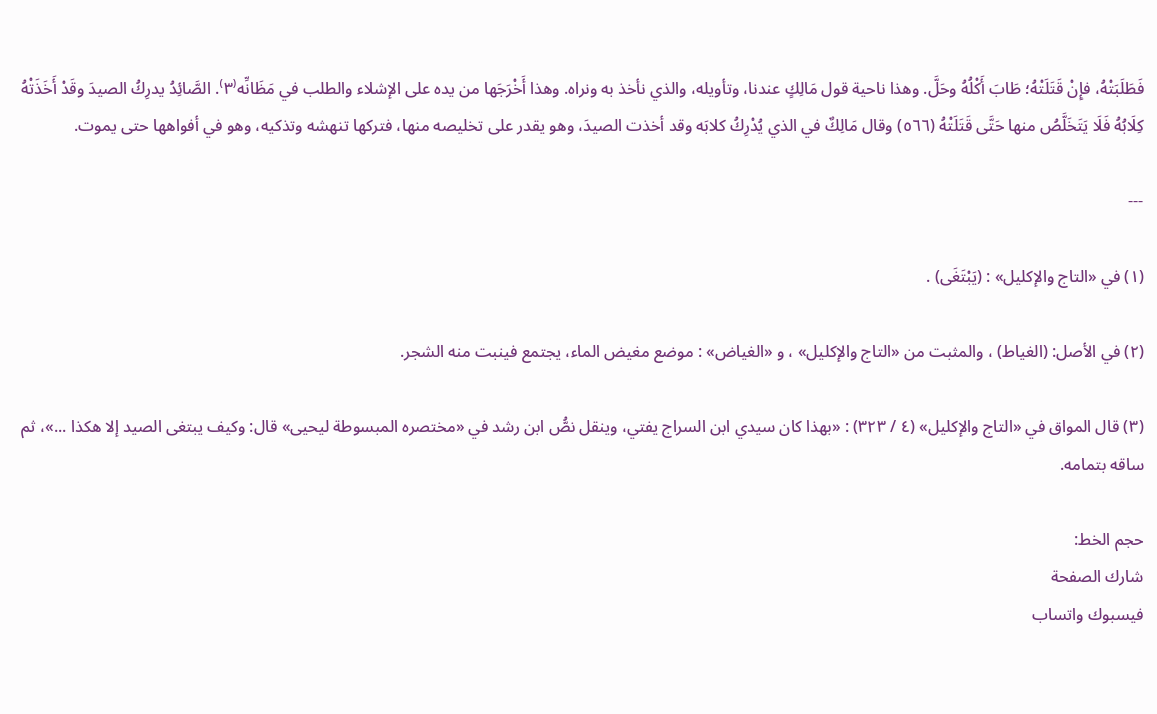فَطَلَبَتْهُ، فإِنْ قَتَلَتْهُ؛ طَابَ أَكْلُهُ وحَلَّ. وهذا ناحية قول مَالِكٍ عندنا، وتأويله، والذي نأخذ به ونراه. وهذا أَخْرَجَها من يده على الإشلاء والطلب في مَظَانِّه⁽٣⁾. الصَّائِدُ يدرِكُ الصيدَ وقَدْ أَخَذَتْهُ كِلَابُهُ فَلَا يَتَخَلَّصُ منها حَتَّى قَتَلَتْهُ (٥٦٦) وقال مَالِكٌ في الذي يُدْرِكُ كلابَه وقد أخذت الصيدَ، وهو يقدر على تخليصه منها، فتركها تنهشه وتذكيه، وهو في أفواهها حتى يموت.

---

(١) في «التاج والإكليل» : (يَبْتَغَى) .

(٢) في الأصل: (الغياط) ، والمثبت من «التاج والإكليل» ، و «الغياض» : موضع مغيض الماء، يجتمع فينبت منه الشجر.

(٣) قال المواق في «التاج والإكليل» (٤ / ٣٢٣) : «بهذا كان سيدي ابن السراج يفتي، وينقل نصُّ ابن رشد في «مختصره المبسوطة ليحيى» قال: وكيف يبتغى الصيد إلا هكذا ...»، ثم ساقه بتمامه.

حجم الخط:
شارك الصفحة
فيسبوك واتساب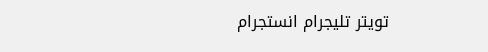تويتر تليجرام انستجرام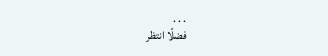. . .
فضلًا انتظر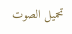تحميل الصوت